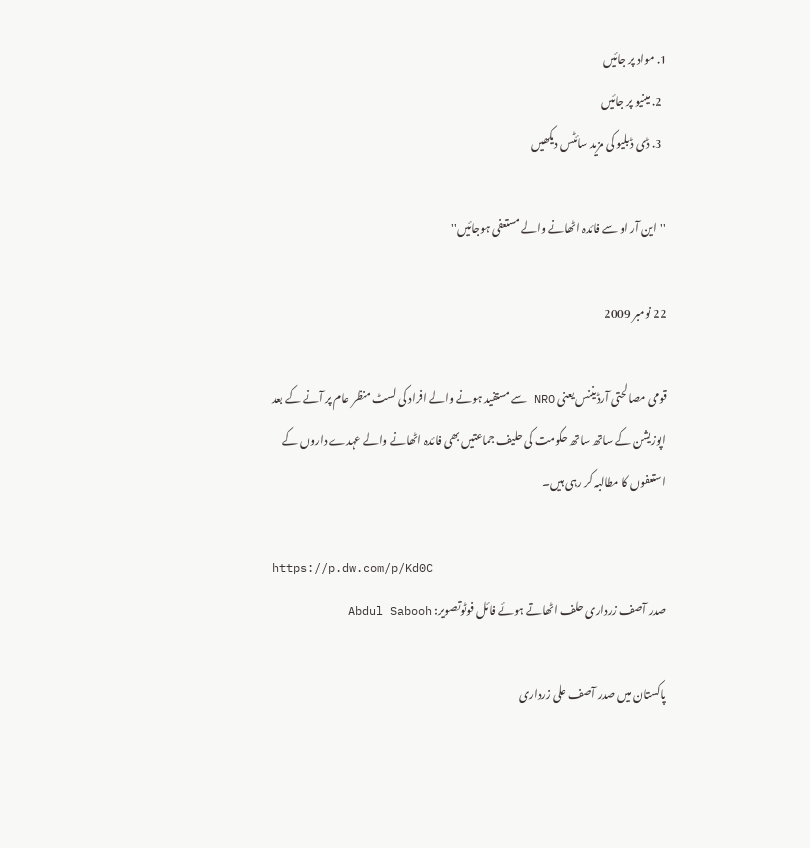1. مواد پر جائیں
  2. مینیو پر جائیں
  3. ڈی ڈبلیو کی مزید سائٹس دیکھیں

''این آر او سے فائدہ اٹھانے والے مستعفی ہوجائیں''

22 نومبر 2009

قومی مصالحتی آرڈیننس یعنی NRO سے مستفید ہونے والے افراد کی لسٹ منظر عام پر آنے کے بعد اپوزیشن کے ساتھ ساتھ حکومت کی حلیف جماعتیں بھی فائدہ اٹھانے والے عہدے داروں کے استعفوں کا مطالبہ کر رہی ہیں۔

https://p.dw.com/p/Kd0C
صدر آصف زرداری حلف اٹھاتے ہوئے فائل فوٹوتصویر: Abdul Sabooh

پاکستان میں صدر آصف علی زرداری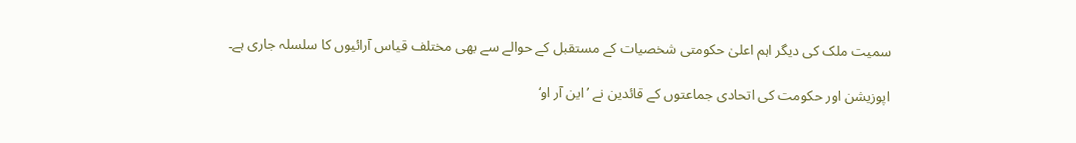سمیت ملک کی دیگر اہم اعلیٰ حکومتی شخصیات کے مستقبل کے حوالے سے بھی مختلف قیاس آرائیوں کا سلسلہ جاری ہے۔

اپوزیشن اور حکومت کی اتحادی جماعتوں کے قائدین نے ’این آر او‘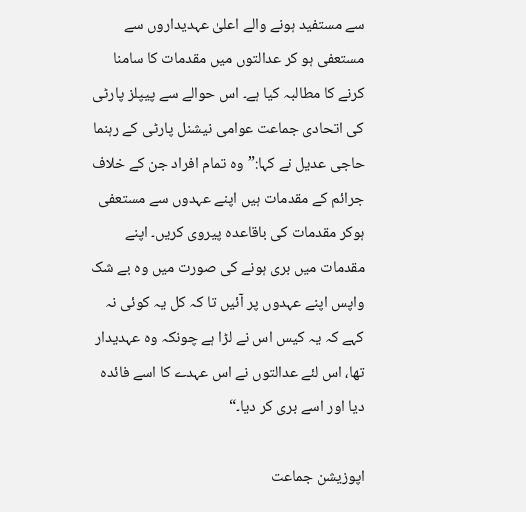سے مستفید ہونے والے اعلیٰ عہدیداروں سے مستعفی ہو کر عدالتوں میں مقدمات کا سامنا کرنے کا مطالبہ کیا ہے۔ اس حوالے سے پیپلز پارٹی کی اتحادی جماعت عوامی نیشنل پارٹی کے رہنما حاجی عدیل نے کہا:”وہ تمام افراد جن کے خلاف جرائم کے مقدمات ہیں اپنے عہدوں سے مستعفی ہوکر مقدمات کی باقاعدہ پیروی کریں۔ اپنے مقدمات میں بری ہونے کی صورت میں وہ بے شک واپس اپنے عہدوں پر آئیں تا کہ کل یہ کوئی نہ کہے کہ یہ کیس اس نے لڑا ہے چونکہ وہ عہدیدار تھا، اس لئے عدالتوں نے اس عہدے کا اسے فائدہ دیا اور اسے بری کر دیا۔“

اپوزیشن جماعت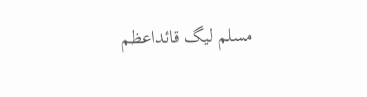مسلم لیگ قائداعظم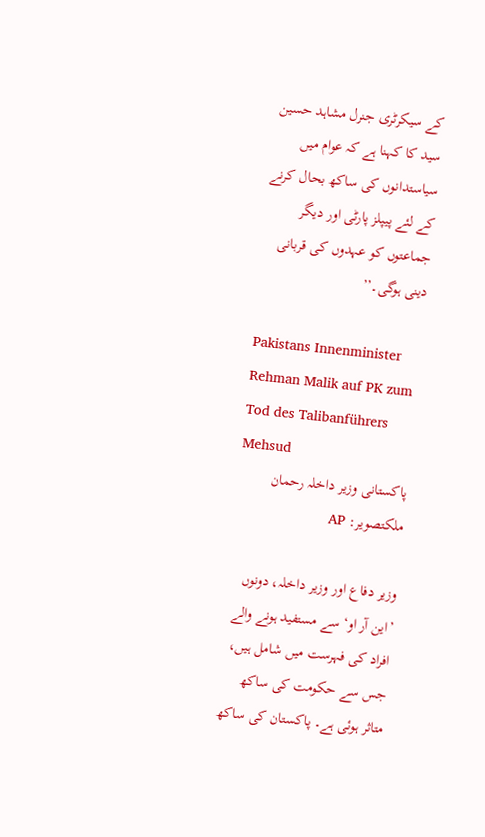کے سیکرٹری جنرل مشاہد حسین سید کا کہنا ہے کہ عوام میں سیاستدانوں کی ساکھ بحال کرنے کے لئے پیپلز پارٹی اور دیگر جماعتوں کو عہدوں کی قربانی دینی ہوگی۔’’

Pakistans Innenminister Rehman Malik auf PK zum Tod des Talibanführers Mehsud
پاکستانی وزیر داخلہ رحمان ملکتصویر: AP

وزیر دفاع اور وزیر داخلہ، دونوں ’این آر او‘ سے مستفید ہونے والے افراد کی فہرست میں شامل ہیں، جس سے حکومت کی ساکھ متاثر ہوئی ہے۔ پاکستان کی ساکھ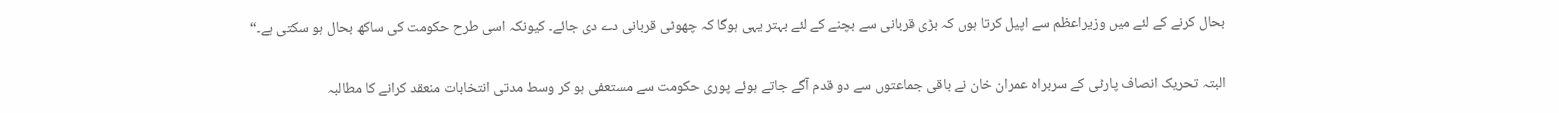بحال کرنے کے لئے میں وزیراعظم سے اپیل کرتا ہوں کہ بڑی قربانی سے بچنے کے لئے بہتر یہی ہوگا کہ چھوٹی قربانی دے دی جائے۔ کیونکہ اسی طرح حکومت کی ساکھ بحال ہو سکتی ہے۔“

البتہ تحریک انصاف پارٹی کے سربراہ عمران خان نے باقی جماعتوں سے دو قدم آگے جاتے ہوئے پوری حکومت سے مستعفی ہو کر وسط مدتی انتخابات منعقد کرانے کا مطالبہ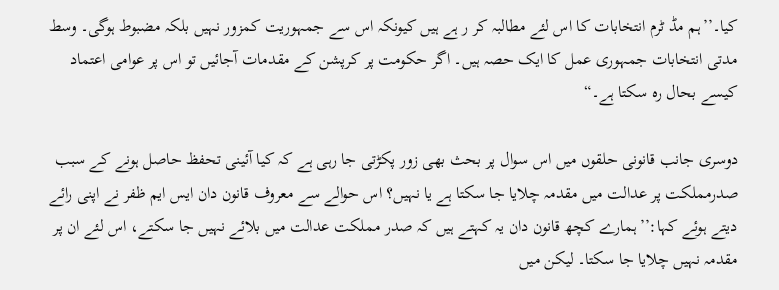کیا۔’’ہم مڈ ٹرم انتخابات کا اس لئے مطالبہ کر ر ہے ہیں کیونکہ اس سے جمہوریت کمزور نہیں بلکہ مضبوط ہوگی۔ وسط مدتی انتخابات جمہوری عمل کا ایک حصہ ہیں۔ اگر حکومت پر کرپشن کے مقدمات آجائیں تو اس پر عوامی اعتماد کیسے بحال رہ سکتا ہے۔“

دوسری جانب قانونی حلقوں میں اس سوال پر بحث بھی زور پکڑتی جا رہی ہے کہ کیا آئینی تحفظ حاصل ہونے کے سبب صدرمملکت پر عدالت میں مقدمہ چلایا جا سکتا ہے یا نہیں؟ اس حوالے سے معروف قانون دان ایس ایم ظفر نے اپنی رائے دیتے ہوئے کہا:’’ہمارے کچھ قانون دان یہ کہتے ہیں کہ صدر مملکت عدالت میں بلائے نہیں جا سکتے، اس لئے ان پر مقدمہ نہیں چلایا جا سکتا۔ لیکن میں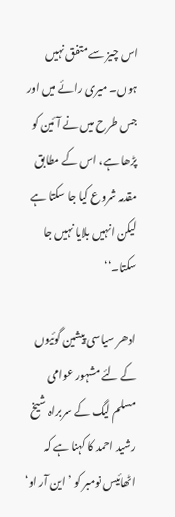اس چیز سے متفق نہیں ہوں۔ میری رائے میں اور جس طرح میں نے آئین کو پڑھا ہے، اس کے مطابق مقدمہ شروع کیا جا سکتا ہے لیکن انہیں بلایا نہیں جا سکتا۔‘‘

ادھر سیاسی پیشین گوئیوں کے لئے مشہور عوامی مسلم لیگ کے سربراہ شیخ رشید احمد کا کہنا ہے کہ اٹھائیس نومبر کو ’این آر او‘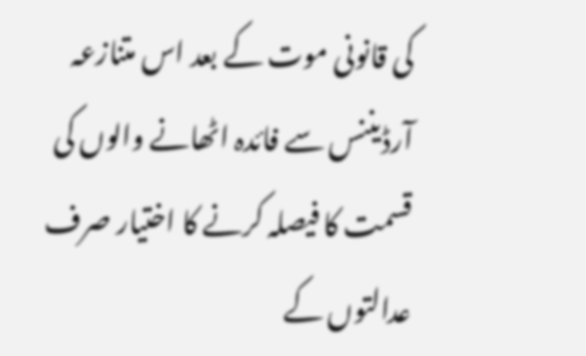کی قانونی موت کے بعد اس متنازعہ آرڈیننس سے فائدہ اٹھانے والوں کی قسمت کا فیصلہ کرنے کا اختیار صرف عدالتوں کے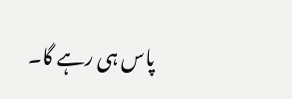پاس ہی رہے گا۔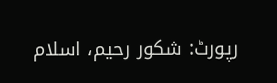رپورٹ: شکور رحیم، اسلام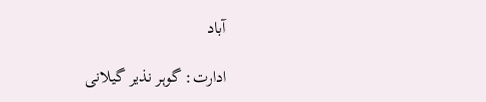آباد

ادارت: گوہر نذیر گیلانی